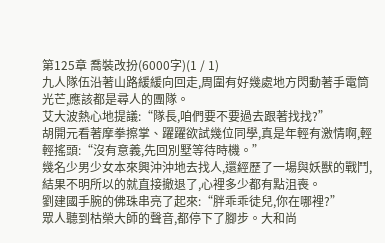第125章 喬裝改扮(6000字)(1 / 1)
九人隊伍沿著山路緩緩向回走,周圍有好幾處地方閃動著手電筒光芒,應該都是尋人的團隊。
艾大波熱心地提議:“隊長,咱們要不要過去跟著找找?”
胡開元看著摩拳擦掌、躍躍欲試幾位同學,真是年輕有激情啊,輕輕搖頭:“沒有意義,先回別墅等待時機。”
幾名少男少女本來興沖沖地去找人,還經歷了一場與妖獸的戰鬥,結果不明所以的就直接撤退了,心裡多少都有點沮喪。
劉建國手腕的佛珠串亮了起來:“胖乖乖徒兒,你在哪裡?”
眾人聽到枯榮大師的聲音,都停下了腳步。大和尚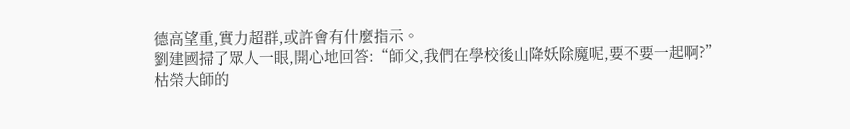德高望重,實力超群,或許會有什麼指示。
劉建國掃了眾人一眼,開心地回答:“師父,我們在學校後山降妖除魔呢,要不要一起啊?”
枯榮大師的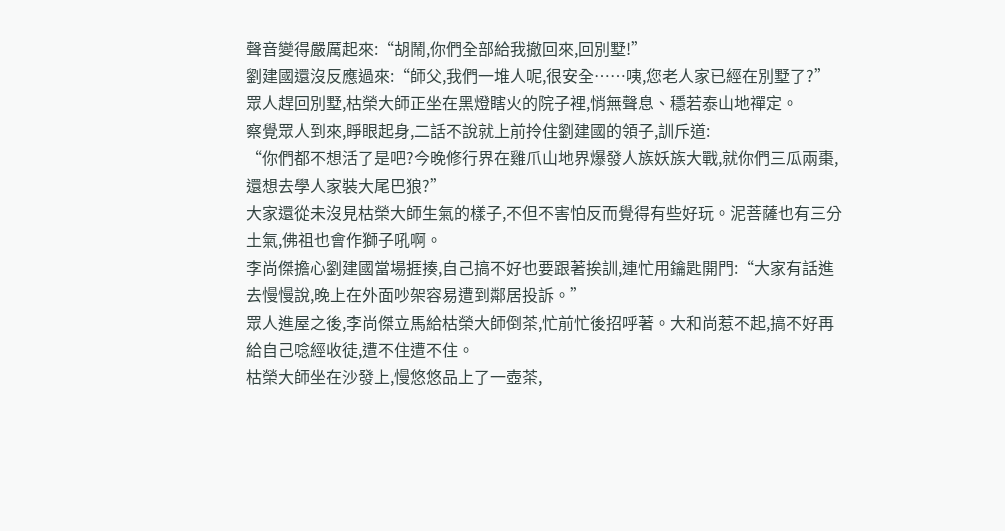聲音變得嚴厲起來:“胡鬧,你們全部給我撤回來,回別墅!”
劉建國還沒反應過來:“師父,我們一堆人呢,很安全……咦,您老人家已經在別墅了?”
眾人趕回別墅,枯榮大師正坐在黑燈瞎火的院子裡,悄無聲息、穩若泰山地禪定。
察覺眾人到來,睜眼起身,二話不說就上前拎住劉建國的領子,訓斥道:
“你們都不想活了是吧?今晚修行界在雞爪山地界爆發人族妖族大戰,就你們三瓜兩棗,還想去學人家裝大尾巴狼?”
大家還從未沒見枯榮大師生氣的樣子,不但不害怕反而覺得有些好玩。泥菩薩也有三分土氣,佛祖也會作獅子吼啊。
李尚傑擔心劉建國當場捱揍,自己搞不好也要跟著挨訓,連忙用鑰匙開門:“大家有話進去慢慢說,晚上在外面吵架容易遭到鄰居投訴。”
眾人進屋之後,李尚傑立馬給枯榮大師倒茶,忙前忙後招呼著。大和尚惹不起,搞不好再給自己唸經收徒,遭不住遭不住。
枯榮大師坐在沙發上,慢悠悠品上了一壺茶,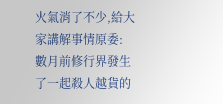火氣消了不少,給大家講解事情原委:
數月前修行界發生了一起殺人越貨的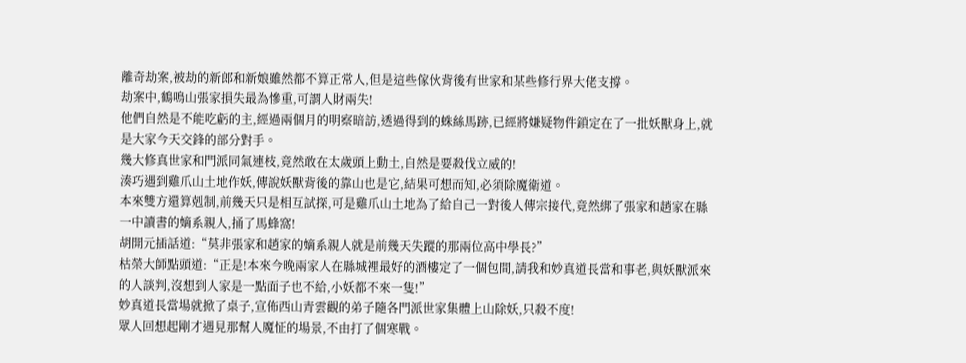離奇劫案,被劫的新郎和新娘雖然都不算正常人,但是這些傢伙背後有世家和某些修行界大佬支撐。
劫案中,鶴鳴山張家損失最為慘重,可謂人財兩失!
他們自然是不能吃虧的主,經過兩個月的明察暗訪,透過得到的蛛絲馬跡,已經將嫌疑物件鎖定在了一批妖獸身上,就是大家今天交鋒的部分對手。
幾大修真世家和門派同氣連枝,竟然敢在太歲頭上動土,自然是要殺伐立威的!
湊巧遇到雞爪山土地作妖,傳說妖獸背後的靠山也是它,結果可想而知,必須除魔衛道。
本來雙方還算剋制,前幾天只是相互試探,可是雞爪山土地為了給自己一對後人傳宗接代,竟然綁了張家和趙家在縣一中讀書的嫡系親人,捅了馬蜂窩!
胡開元插話道:“莫非張家和趙家的嫡系親人就是前幾天失蹤的那兩位高中學長?”
枯榮大師點頭道:“正是!本來今晚兩家人在縣城裡最好的酒樓定了一個包間,請我和妙真道長當和事老,與妖獸派來的人談判,沒想到人家是一點面子也不給,小妖都不來一隻!”
妙真道長當場就掀了桌子,宣佈西山青雲觀的弟子隨各門派世家集體上山除妖,只殺不度!
眾人回想起剛才遇見那幫人魔怔的場景,不由打了個寒戰。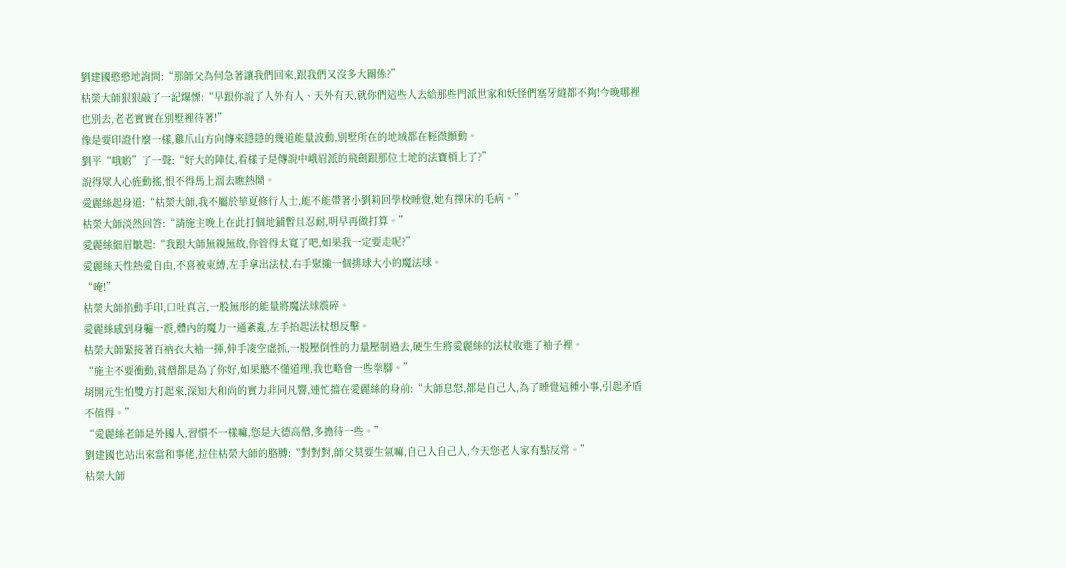劉建國憨憨地詢問:“那師父為何急著讓我們回來,跟我們又沒多大關係?”
枯榮大師狠狠敲了一記爆慄:“早跟你說了人外有人、天外有天,就你們這些人去給那些門派世家和妖怪們塞牙縫都不夠!今晚哪裡也別去,老老實實在別墅裡待著!”
像是要印證什麼一樣,雞爪山方向傳來隱隱的幾道能量波動,別墅所在的地域都在輕微顫動。
劉平“哦喲”了一聲:“好大的陣仗,看樣子是傳說中峨眉派的飛劍跟那位土地的法寶槓上了?”
說得眾人心旌動搖,恨不得馬上溜去瞧熱鬧。
愛麗絲起身道:“枯榮大師,我不屬於華夏修行人士,能不能帶著小劉莉回學校睡覺,她有擇床的毛病。”
枯榮大師淡然回答:“請施主晚上在此打個地鋪暫且忍耐,明早再做打算。”
愛麗絲細眉皺起:“我跟大師無親無故,你管得太寬了吧,如果我一定要走呢?”
愛麗絲天性熱愛自由,不喜被束縛,左手拿出法杖,右手聚攏一個排球大小的魔法球。
“唵!”
枯榮大師掐動手印,口吐真言,一股無形的能量將魔法球震碎。
愛麗絲感到身軀一震,體內的魔力一通紊亂,左手抬起法杖想反擊。
枯榮大師緊接著百衲衣大袖一揮,伸手凌空虛抓,一股壓倒性的力量壓制過去,硬生生將愛麗絲的法杖收進了袖子裡。
“施主不要衝動,貧僧都是為了你好,如果聽不懂道理,我也略會一些拳腳。”
胡開元生怕雙方打起來,深知大和尚的實力非同凡響,連忙擋在愛麗絲的身前:“大師息怒,都是自己人,為了睡覺這種小事,引起矛盾不值得。”
“愛麗絲老師是外國人,習慣不一樣嘛,您是大德高僧,多擔待一些。”
劉建國也站出來當和事佬,拉住枯榮大師的胳膊:“對對對,師父莫要生氣嘛,自己人自己人,今天您老人家有點反常。”
枯榮大師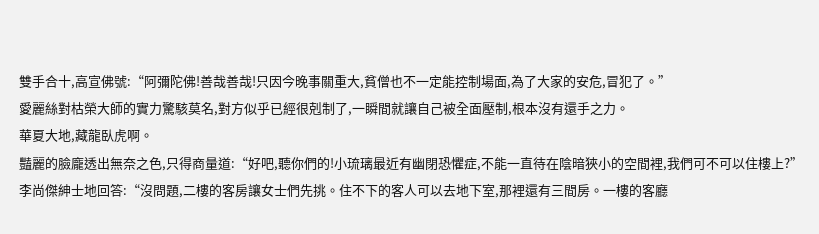雙手合十,高宣佛號:“阿彌陀佛!善哉善哉!只因今晚事關重大,貧僧也不一定能控制場面,為了大家的安危,冒犯了。”
愛麗絲對枯榮大師的實力驚駭莫名,對方似乎已經很剋制了,一瞬間就讓自己被全面壓制,根本沒有還手之力。
華夏大地,藏龍臥虎啊。
豔麗的臉龐透出無奈之色,只得商量道:“好吧,聽你們的!小琉璃最近有幽閉恐懼症,不能一直待在陰暗狹小的空間裡,我們可不可以住樓上?”
李尚傑紳士地回答:“沒問題,二樓的客房讓女士們先挑。住不下的客人可以去地下室,那裡還有三間房。一樓的客廳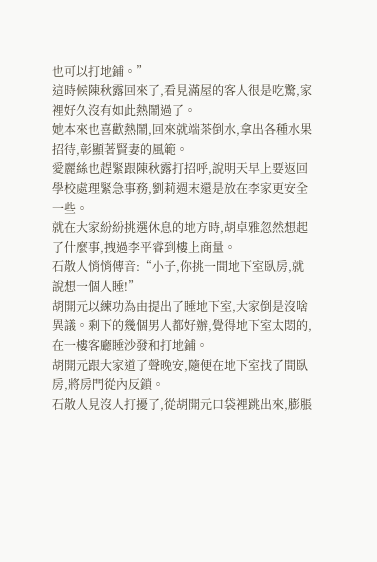也可以打地鋪。”
這時候陳秋露回來了,看見滿屋的客人很是吃驚,家裡好久沒有如此熱鬧過了。
她本來也喜歡熱鬧,回來就端茶倒水,拿出各種水果招待,彰顯著賢妻的風範。
愛麗絲也趕緊跟陳秋露打招呼,說明天早上要返回學校處理緊急事務,劉莉週末還是放在李家更安全一些。
就在大家紛紛挑選休息的地方時,胡卓雅忽然想起了什麼事,拽過李平睿到樓上商量。
石散人悄悄傳音:“小子,你挑一間地下室臥房,就說想一個人睡!”
胡開元以練功為由提出了睡地下室,大家倒是沒啥異議。剩下的幾個男人都好辦,覺得地下室太悶的,在一樓客廳睡沙發和打地鋪。
胡開元跟大家道了聲晚安,隨便在地下室找了間臥房,將房門從內反鎖。
石散人見沒人打擾了,從胡開元口袋裡跳出來,膨脹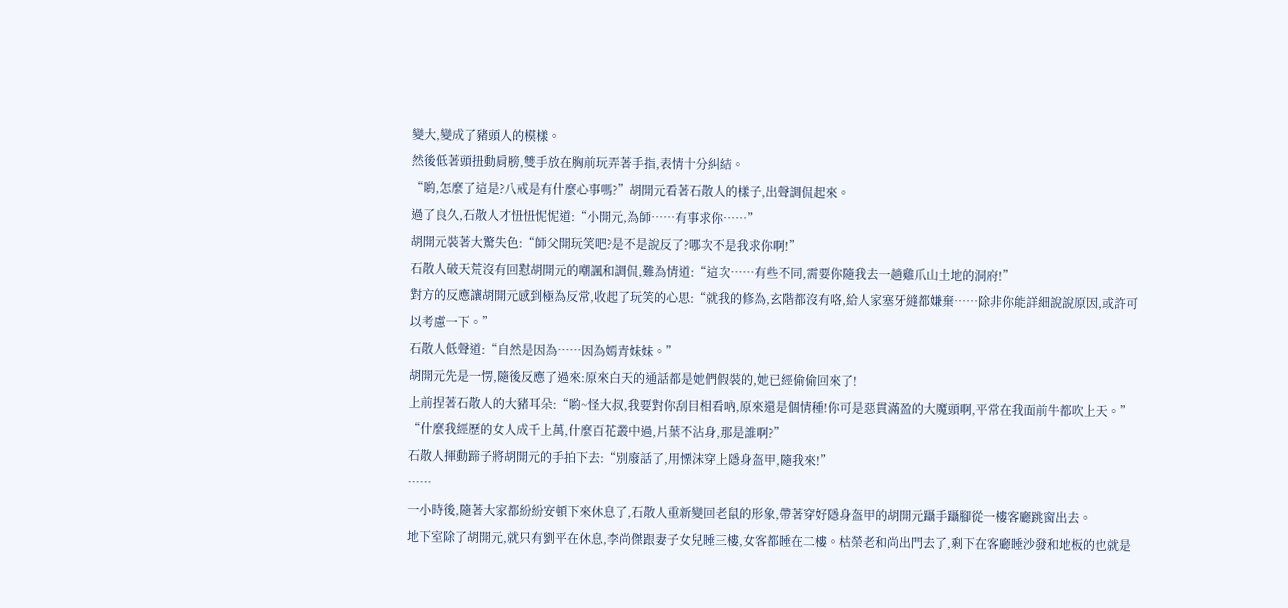變大,變成了豬頭人的模樣。
然後低著頭扭動肩膀,雙手放在胸前玩弄著手指,表情十分糾結。
“喲,怎麼了這是?八戒是有什麼心事嗎?”胡開元看著石散人的樣子,出聲調侃起來。
過了良久,石散人才忸忸怩怩道:“小開元,為師……有事求你……”
胡開元裝著大驚失色:“師父開玩笑吧?是不是說反了?哪次不是我求你啊!”
石散人破天荒沒有回懟胡開元的嘲諷和調侃,難為情道:“這次……有些不同,需要你隨我去一趟雞爪山土地的洞府!”
對方的反應讓胡開元感到極為反常,收起了玩笑的心思:“就我的修為,玄階都沒有咯,給人家塞牙縫都嫌棄……除非你能詳細說說原因,或許可以考慮一下。”
石散人低聲道:“自然是因為……因為嫣青妹妹。”
胡開元先是一愣,隨後反應了過來:原來白天的通話都是她們假裝的,她已經偷偷回來了!
上前捏著石散人的大豬耳朵:“喲~怪大叔,我要對你刮目相看吶,原來還是個情種!你可是惡貫滿盈的大魔頭啊,平常在我面前牛都吹上天。”
“什麼我經歷的女人成千上萬,什麼百花叢中過,片葉不沾身,那是誰啊?”
石散人揮動蹄子將胡開元的手拍下去:“別廢話了,用慄沫穿上隱身盔甲,隨我來!”
……
一小時後,隨著大家都紛紛安頓下來休息了,石散人重新變回老鼠的形象,帶著穿好隱身盔甲的胡開元躡手躡腳從一樓客廳跳窗出去。
地下室除了胡開元,就只有劉平在休息,李尚傑跟妻子女兒睡三樓,女客都睡在二樓。枯榮老和尚出門去了,剩下在客廳睡沙發和地板的也就是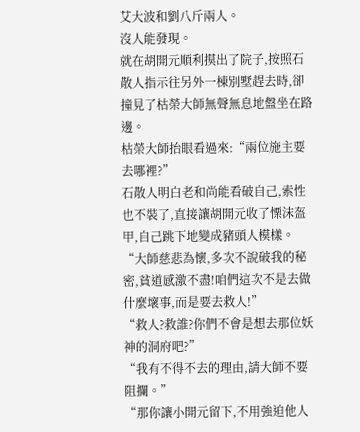艾大波和劉八斤兩人。
沒人能發現。
就在胡開元順利摸出了院子,按照石散人指示往另外一棟別墅趕去時,卻撞見了枯榮大師無聲無息地盤坐在路邊。
枯榮大師抬眼看過來:“兩位施主要去哪裡?”
石散人明白老和尚能看破自己,索性也不裝了,直接讓胡開元收了慄沫盔甲,自己跳下地變成豬頭人模樣。
“大師慈悲為懷,多次不說破我的秘密,貧道感激不盡!咱們這次不是去做什麼壞事,而是要去救人!”
“救人?救誰?你們不會是想去那位妖神的洞府吧?”
“我有不得不去的理由,請大師不要阻攔。”
“那你讓小開元留下,不用強迫他人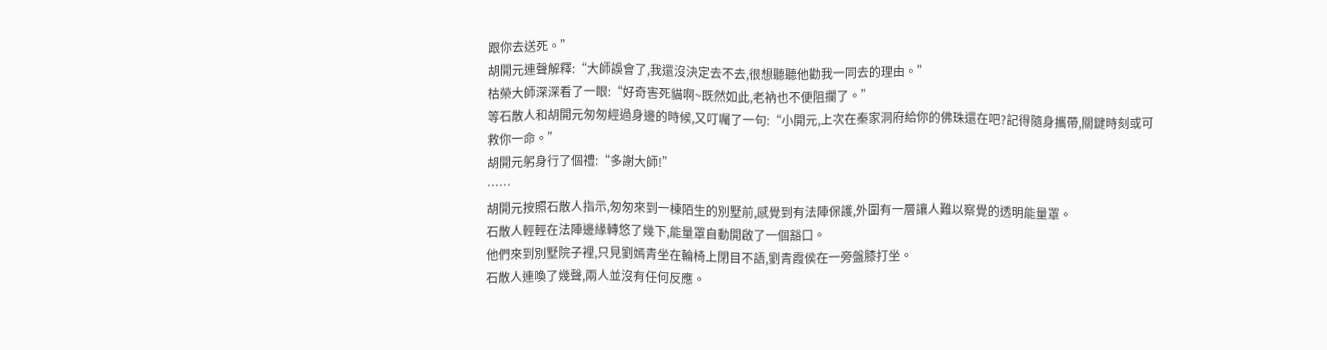跟你去送死。”
胡開元連聲解釋:“大師誤會了,我還沒決定去不去,很想聽聽他勸我一同去的理由。”
枯榮大師深深看了一眼:“好奇害死貓啊~既然如此,老衲也不便阻攔了。”
等石散人和胡開元匆匆經過身邊的時候,又叮囑了一句:“小開元,上次在秦家洞府給你的佛珠還在吧?記得隨身攜帶,關鍵時刻或可救你一命。”
胡開元躬身行了個禮:“多謝大師!”
……
胡開元按照石散人指示,匆匆來到一棟陌生的別墅前,感覺到有法陣保護,外圍有一層讓人難以察覺的透明能量罩。
石散人輕輕在法陣邊緣轉悠了幾下,能量罩自動開啟了一個豁口。
他們來到別墅院子裡,只見劉嫣青坐在輪椅上閉目不語,劉青霞侯在一旁盤膝打坐。
石散人連喚了幾聲,兩人並沒有任何反應。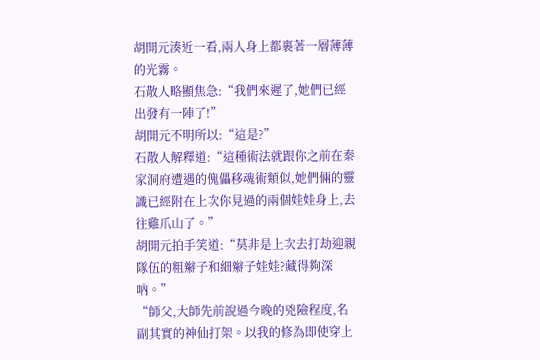胡開元湊近一看,兩人身上都裹著一層薄薄的光霧。
石散人略顯焦急:“我們來遲了,她們已經出發有一陣了!”
胡開元不明所以:“這是?”
石散人解釋道:“這種術法就跟你之前在秦家洞府遭遇的傀儡移魂術類似,她們倆的靈識已經附在上次你見過的兩個娃娃身上,去往雞爪山了。”
胡開元拍手笑道:“莫非是上次去打劫迎親隊伍的粗辮子和細辮子娃娃?藏得夠深吶。”
“師父,大師先前說過今晚的兇險程度,名副其實的神仙打架。以我的修為即使穿上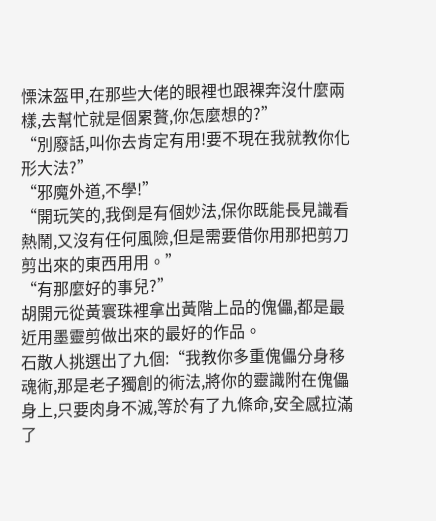慄沫盔甲,在那些大佬的眼裡也跟裸奔沒什麼兩樣,去幫忙就是個累贅,你怎麼想的?”
“別廢話,叫你去肯定有用!要不現在我就教你化形大法?”
“邪魔外道,不學!”
“開玩笑的,我倒是有個妙法,保你既能長見識看熱鬧,又沒有任何風險,但是需要借你用那把剪刀剪出來的東西用用。”
“有那麼好的事兒?”
胡開元從黃寰珠裡拿出黃階上品的傀儡,都是最近用墨靈剪做出來的最好的作品。
石散人挑選出了九個:“我教你多重傀儡分身移魂術,那是老子獨創的術法,將你的靈識附在傀儡身上,只要肉身不滅,等於有了九條命,安全感拉滿了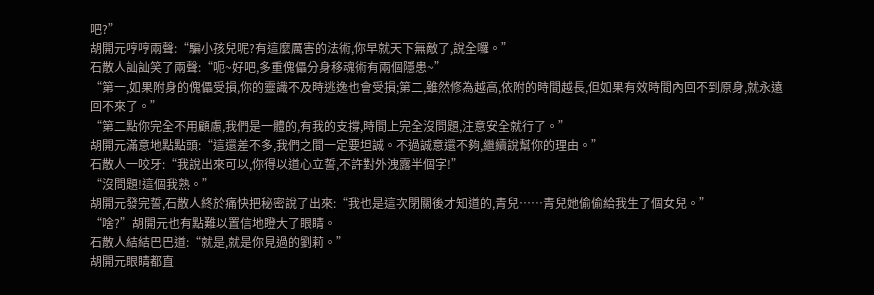吧?”
胡開元哼哼兩聲:“騙小孩兒呢?有這麼厲害的法術,你早就天下無敵了,說全囉。”
石散人訕訕笑了兩聲:“呃~好吧,多重傀儡分身移魂術有兩個隱患~”
“第一,如果附身的傀儡受損,你的靈識不及時逃逸也會受損;第二,雖然修為越高,依附的時間越長,但如果有效時間內回不到原身,就永遠回不來了。”
“第二點你完全不用顧慮,我們是一體的,有我的支撐,時間上完全沒問題,注意安全就行了。”
胡開元滿意地點點頭:“這還差不多,我們之間一定要坦誠。不過誠意還不夠,繼續說幫你的理由。”
石散人一咬牙:“我說出來可以,你得以道心立誓,不許對外洩露半個字!”
“沒問題!這個我熟。”
胡開元發完誓,石散人終於痛快把秘密說了出來:“我也是這次閉關後才知道的,青兒……青兒她偷偷給我生了個女兒。”
“啥?”胡開元也有點難以置信地瞪大了眼睛。
石散人結結巴巴道:“就是,就是你見過的劉莉。”
胡開元眼睛都直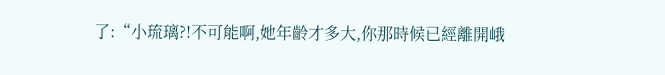了:“小琉璃?!不可能啊,她年齡才多大,你那時候已經離開峨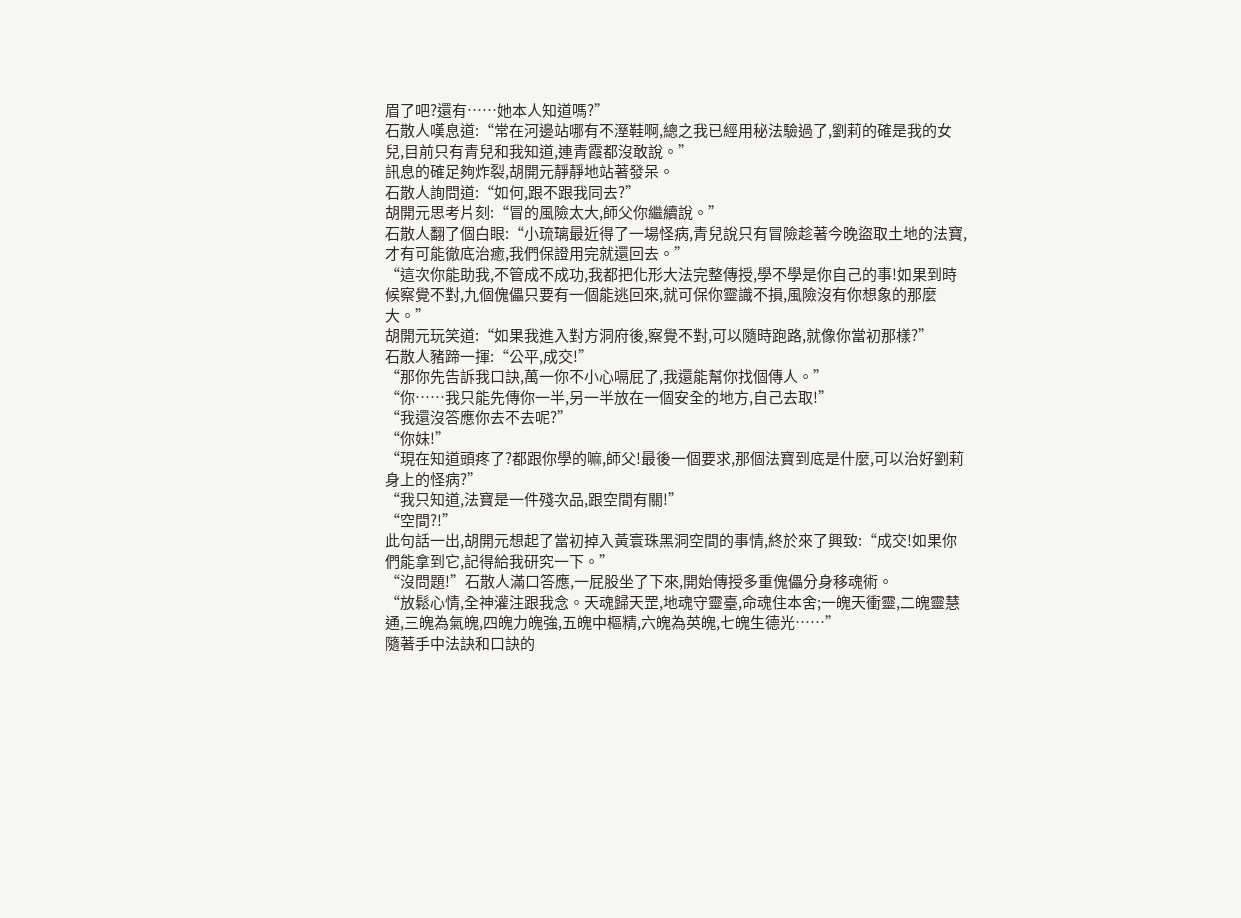眉了吧?還有……她本人知道嗎?”
石散人嘆息道:“常在河邊站哪有不溼鞋啊,總之我已經用秘法驗過了,劉莉的確是我的女兒,目前只有青兒和我知道,連青霞都沒敢說。”
訊息的確足夠炸裂,胡開元靜靜地站著發呆。
石散人詢問道:“如何,跟不跟我同去?”
胡開元思考片刻:“冒的風險太大,師父你繼續說。”
石散人翻了個白眼:“小琉璃最近得了一場怪病,青兒說只有冒險趁著今晚盜取土地的法寶,才有可能徹底治癒,我們保證用完就還回去。”
“這次你能助我,不管成不成功,我都把化形大法完整傳授,學不學是你自己的事!如果到時候察覺不對,九個傀儡只要有一個能逃回來,就可保你靈識不損,風險沒有你想象的那麼大。”
胡開元玩笑道:“如果我進入對方洞府後,察覺不對,可以隨時跑路,就像你當初那樣?”
石散人豬蹄一揮:“公平,成交!”
“那你先告訴我口訣,萬一你不小心嗝屁了,我還能幫你找個傳人。”
“你……我只能先傳你一半,另一半放在一個安全的地方,自己去取!”
“我還沒答應你去不去呢?”
“你妹!”
“現在知道頭疼了?都跟你學的嘛,師父!最後一個要求,那個法寶到底是什麼,可以治好劉莉身上的怪病?”
“我只知道,法寶是一件殘次品,跟空間有關!”
“空間?!”
此句話一出,胡開元想起了當初掉入黃寰珠黑洞空間的事情,終於來了興致:“成交!如果你們能拿到它,記得給我研究一下。”
“沒問題!”石散人滿口答應,一屁股坐了下來,開始傳授多重傀儡分身移魂術。
“放鬆心情,全神灌注跟我念。天魂歸天罡,地魂守靈臺,命魂住本舍;一魄天衝靈,二魄靈慧通,三魄為氣魄,四魄力魄強,五魄中樞精,六魄為英魄,七魄生德光……”
隨著手中法訣和口訣的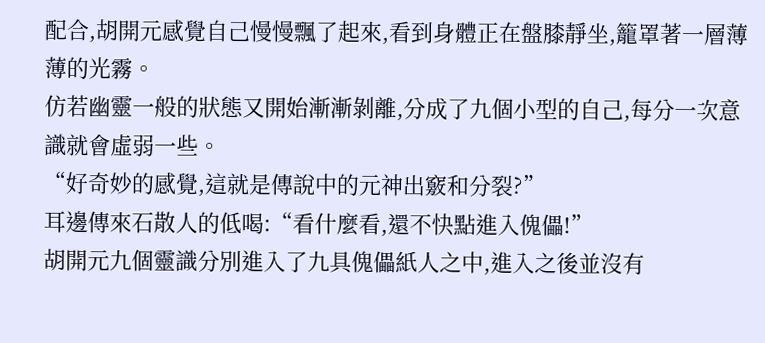配合,胡開元感覺自己慢慢飄了起來,看到身體正在盤膝靜坐,籠罩著一層薄薄的光霧。
仿若幽靈一般的狀態又開始漸漸剝離,分成了九個小型的自己,每分一次意識就會虛弱一些。
“好奇妙的感覺,這就是傳說中的元神出竅和分裂?”
耳邊傳來石散人的低喝:“看什麼看,還不快點進入傀儡!”
胡開元九個靈識分別進入了九具傀儡紙人之中,進入之後並沒有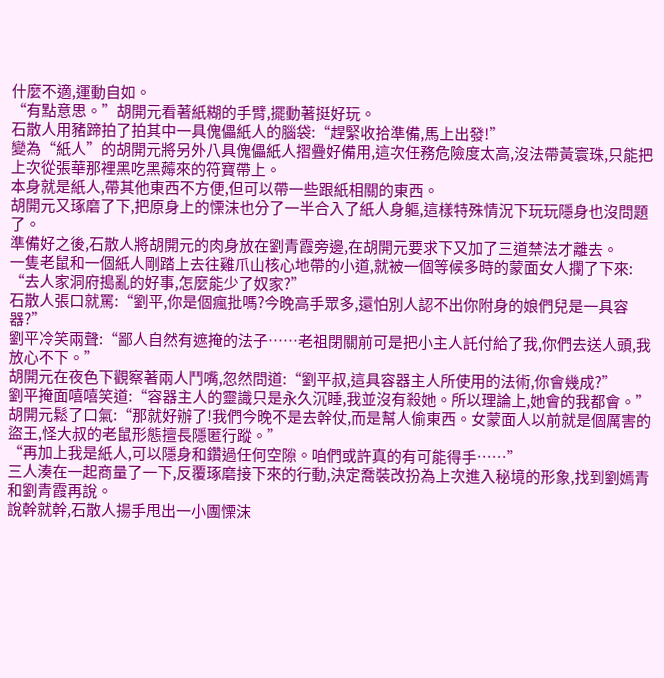什麼不適,運動自如。
“有點意思。”胡開元看著紙糊的手臂,擺動著挺好玩。
石散人用豬蹄拍了拍其中一具傀儡紙人的腦袋:“趕緊收拾準備,馬上出發!”
變為“紙人”的胡開元將另外八具傀儡紙人摺疊好備用,這次任務危險度太高,沒法帶黃寰珠,只能把上次從張華那裡黑吃黑薅來的符寶帶上。
本身就是紙人,帶其他東西不方便,但可以帶一些跟紙相關的東西。
胡開元又琢磨了下,把原身上的慄沫也分了一半合入了紙人身軀,這樣特殊情況下玩玩隱身也沒問題了。
準備好之後,石散人將胡開元的肉身放在劉青霞旁邊,在胡開元要求下又加了三道禁法才離去。
一隻老鼠和一個紙人剛踏上去往雞爪山核心地帶的小道,就被一個等候多時的蒙面女人攔了下來:
“去人家洞府搗亂的好事,怎麼能少了奴家?”
石散人張口就罵:“劉平,你是個瘋批嗎?今晚高手眾多,還怕別人認不出你附身的娘們兒是一具容器?”
劉平冷笑兩聲:“鄙人自然有遮掩的法子……老祖閉關前可是把小主人託付給了我,你們去送人頭,我放心不下。”
胡開元在夜色下觀察著兩人鬥嘴,忽然問道:“劉平叔,這具容器主人所使用的法術,你會幾成?”
劉平掩面嘻嘻笑道:“容器主人的靈識只是永久沉睡,我並沒有殺她。所以理論上,她會的我都會。”
胡開元鬆了口氣:“那就好辦了!我們今晚不是去幹仗,而是幫人偷東西。女蒙面人以前就是個厲害的盜王,怪大叔的老鼠形態擅長隱匿行蹤。”
“再加上我是紙人,可以隱身和鑽過任何空隙。咱們或許真的有可能得手……”
三人湊在一起商量了一下,反覆琢磨接下來的行動,決定喬裝改扮為上次進入秘境的形象,找到劉嫣青和劉青霞再說。
說幹就幹,石散人揚手甩出一小團慄沫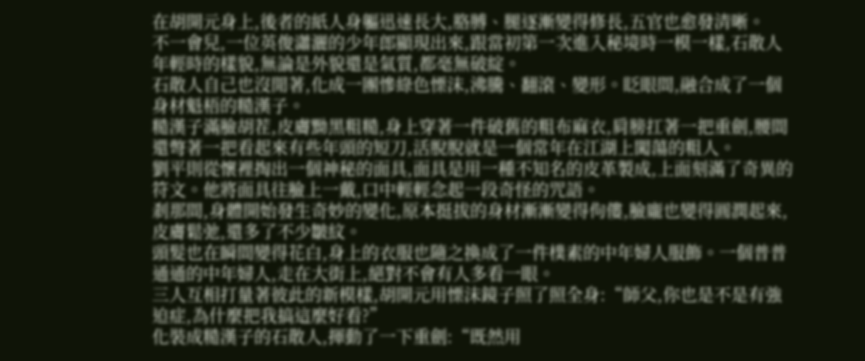在胡開元身上,後者的紙人身軀迅速長大,胳膊、腿逐漸變得修長,五官也愈發清晰。
不一會兒,一位英俊瀟灑的少年郎顯現出來,跟當初第一次進入秘境時一模一樣,石散人年輕時的樣貌,無論是外貌還是氣質,都毫無破綻。
石散人自己也沒閒著,化成一團慘綠色慄沫,沸騰、翻滾、變形。眨眼間,融合成了一個身材魁梧的糙漢子。
糙漢子滿臉胡茬,皮膚黝黑粗糙,身上穿著一件破舊的粗布麻衣,肩膀扛著一把重劍,腰間還彆著一把看起來有些年頭的短刀,活脫脫就是一個常年在江湖上闖蕩的粗人。
劉平則從懷裡掏出一個神秘的面具,面具是用一種不知名的皮革製成,上面刻滿了奇異的符文。他將面具往臉上一戴,口中輕輕念起一段奇怪的咒語。
剎那間,身體開始發生奇妙的變化,原本挺拔的身材漸漸變得佝僂,臉龐也變得圓潤起來,皮膚鬆弛,還多了不少皺紋。
頭髮也在瞬間變得花白,身上的衣服也隨之換成了一件樸素的中年婦人服飾。一個普普通通的中年婦人,走在大街上,絕對不會有人多看一眼。
三人互相打量著彼此的新模樣,胡開元用慄沫鏡子照了照全身:“師父,你也是不是有強迫症,為什麼把我搞這麼好看?”
化裝成糙漢子的石散人,揮動了一下重劍:“既然用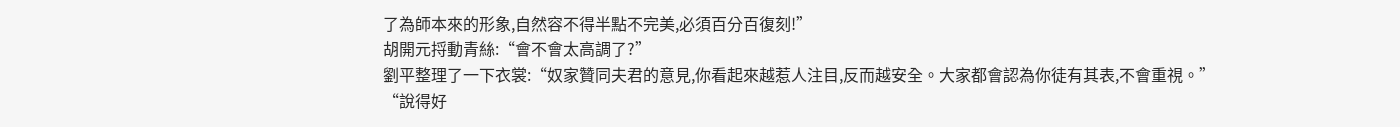了為師本來的形象,自然容不得半點不完美,必須百分百復刻!”
胡開元捋動青絲:“會不會太高調了?”
劉平整理了一下衣裳:“奴家贊同夫君的意見,你看起來越惹人注目,反而越安全。大家都會認為你徒有其表,不會重視。”
“說得好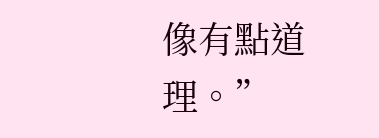像有點道理。”